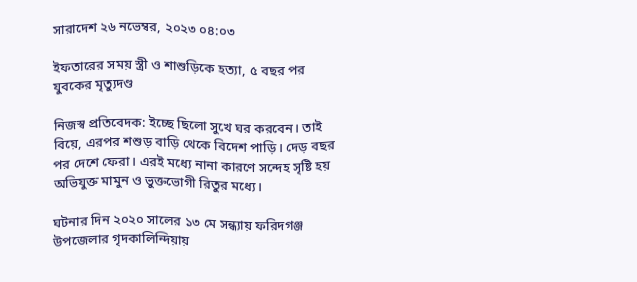সারাদেশ ২৬ নভেম্বর, ২০২৩ ০৪:০৩

ইফতারের সময় স্ত্রী ও শাশুড়িকে হত্যা, ৫ বছর পর যুবকের মৃত্যুদণ্ড

নিজস্ব প্রতিবেদক: ইচ্ছে ছিলো সুখে ঘর করবেন। তাই বিয়ে, এরপর শশুড় বাড়ি থেকে বিদেশ পাড়ি। দেড় বছর পর দেশে ফেরা। এরই মধ্যে নানা কারণে সন্দেহ সৃষ্টি হয় অভিযুক্ত মামুন ও ভুক্তভোগী রিতুর মধ্যে।

ঘটনার দিন ২০২০ সালের ১৩ মে সন্ধ্যায় ফরিদগঞ্জ উপজেলার গৃদকালিন্দিয়ায়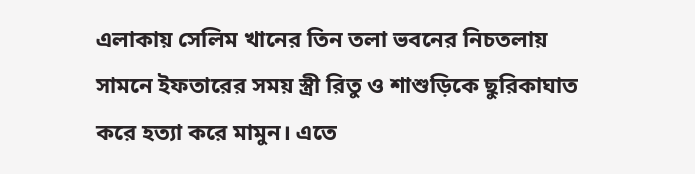এলাকায় সেলিম খানের তিন তলা ভবনের নিচতলায় সামনে ইফতারের সময় স্ত্রী রিতু ও শাশুড়িকে ছুরিকাঘাত করে হত্যা করে মামুন। এতে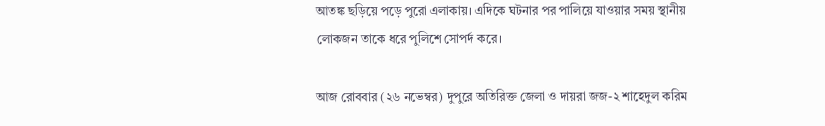আতঙ্ক ছড়িয়ে পড়ে পুরো এলাকায়। এদিকে ঘটনার পর পালিয়ে যাওয়ার সময় স্থানীয় লোকজন তাকে ধরে পুলিশে সোপর্দ করে।

আজ রোববার (২৬ নভেম্বর) দুপুরে অতিরিক্ত জেলা ও দায়রা জজ-২ শাহেদুল করিম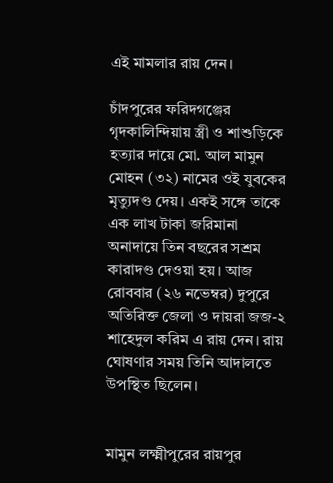এই মামলার রায় দেন।

চাঁদপুরের ফরিদগঞ্জের গৃদকালিন্দিয়ায় স্ত্রী ও শাশুড়িকে হত্যার দায়ে মো. আল মামুন মোহন (৩২) নামের ওই যুবকের মৃত্যুদণ্ড দেয়। একই সঙ্গে তাকে এক লাখ টাকা জরিমানা অনাদায়ে তিন বছরের সশ্রম কারাদণ্ড দেওয়া হয়। আজ রোববার (২৬ নভেম্বর) দুপুরে অতিরিক্ত জেলা ও দায়রা জজ-২ শাহেদুল করিম এ রায় দেন। রায় ঘোষণার সময় তিনি আদালতে উপস্থিত ছিলেন।


মামুন লক্ষ্মীপুরের রায়পুর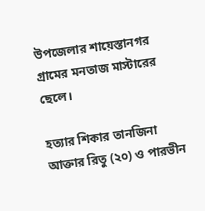উপজেলার শায়েস্তানগর গ্রামের মনতাজ মাস্টারের ছেলে।

হত্যার শিকার তানজিনা আক্তার রিতু (২০) ও পারভীন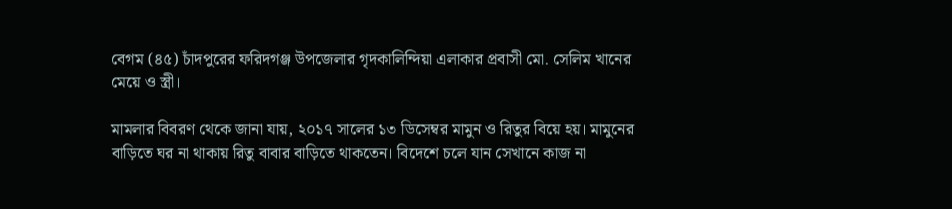বেগম (৪৫) চাঁদপুরের ফরিদগঞ্জ উপজেলার গৃদকালিন্দিয়া এলাকার প্রবাসী মো. সেলিম খানের মেয়ে ও স্ত্রী।

মামলার বিবরণ থেকে জানা যায়, ২০১৭ সালের ১৩ ডিসেম্বর মামুন ও রিতুর বিয়ে হয়। মামুনের বাড়িতে ঘর না থাকায় রিতু বাবার বাড়িতে থাকতেন। বিদেশে চলে যান সেখানে কাজ না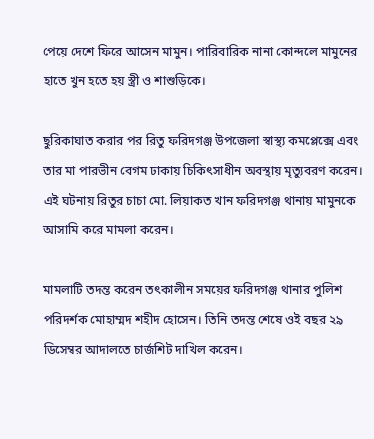পেয়ে দেশে ফিরে আসেন মামুন। পারিবারিক নানা কোন্দলে মামুনের হাতে খুন হতে হয় স্ত্রী ও শাশুড়িকে।

ছুরিকাঘাত করার পর রিতু ফরিদগঞ্জ উপজেলা স্বাস্থ্য কমপ্লেক্সে এবং তার মা পারভীন বেগম ঢাকায় চিকিৎসাধীন অবস্থায় মৃত্যুবরণ করেন। এই ঘটনায় রিতুর চাচা মো. লিয়াকত খান ফরিদগঞ্জ থানায় মামুনকে আসামি করে মামলা করেন।

মামলাটি তদন্ত করেন তৎকালীন সময়ের ফরিদগঞ্জ থানার পুলিশ পরিদর্শক মোহাম্মদ শহীদ হোসেন। তিনি তদন্ত শেষে ওই বছর ২৯ ডিসেম্বর আদালতে চার্জশিট দাখিল করেন।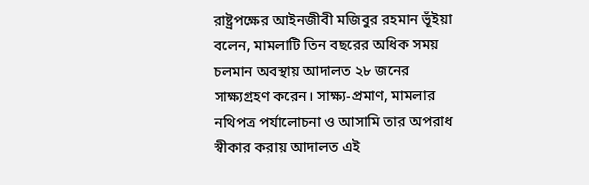রাষ্ট্রপক্ষের আইনজীবী মজিবুর রহমান ভূঁইয়া বলেন, মামলাটি তিন বছরের অধিক সময় চলমান অবস্থায় আদালত ২৮ জনের সাক্ষ্যগ্রহণ করেন। সাক্ষ্য-প্রমাণ, মামলার নথিপত্র পর্যালোচনা ও আসামি তার অপরাধ স্বীকার করায় আদালত এই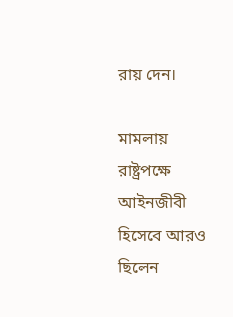রায় দেন।

মামলায় রাষ্ট্রপক্ষে আইনজীবী হিসেবে আরও ছিলেন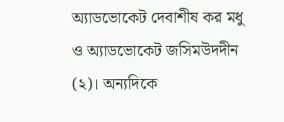অ্যাডভোকেট দেবাশীষ কর মধু ও অ্যাডভোকেট জসিমউদদীন (২)। অন্যদিকে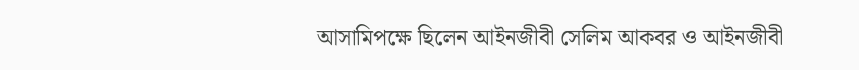আসামিপক্ষে ছিলেন আইনজীবী সেলিম আকবর ও আইনজীবী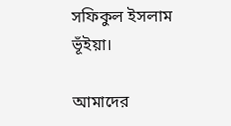সফিকুল ইসলাম ভূঁইয়া।

আমাদের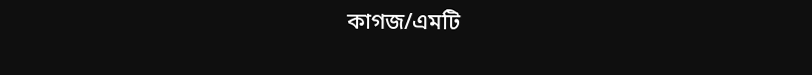কাগজ/এমটি